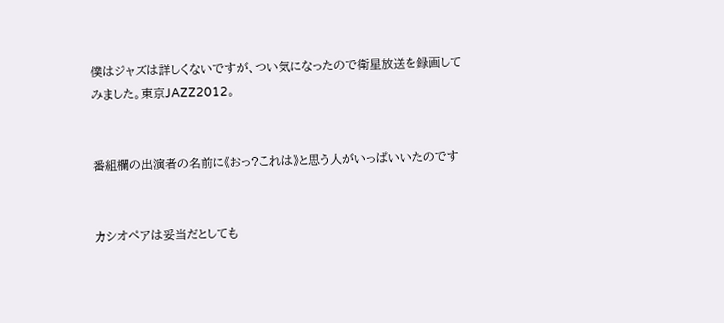僕はジャズは詳しくないですが、つい気になったので衛星放送を録画してみました。東京JAZZ2012。


番組欄の出演者の名前に《おっ?これは》と思う人がいっぱいいたのです


カシオペアは妥当だとしても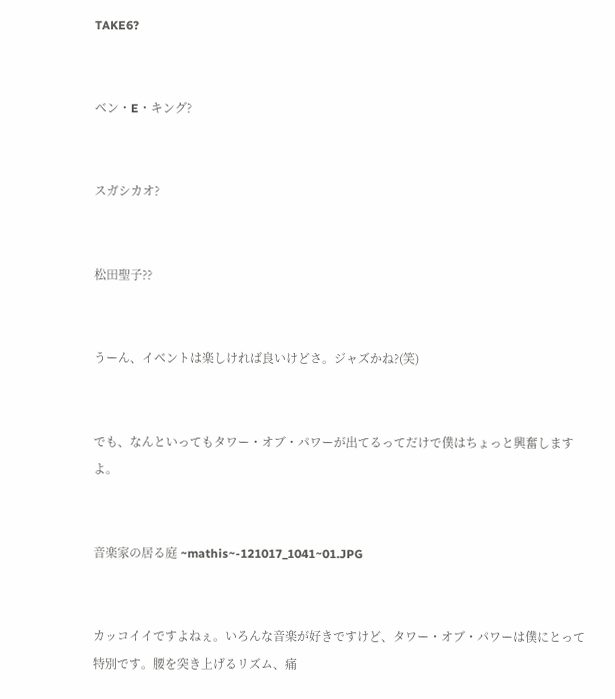TAKE6?


ベン・E・キング?


スガシカオ?


松田聖子??


うーん、イベントは楽しければ良いけどさ。ジャズかね?(笑)


でも、なんといってもタワー・オブ・パワーが出てるってだけで僕はちょっと興奮しますよ。


音楽家の居る庭 ~mathis~-121017_1041~01.JPG


カッコイイですよねぇ。いろんな音楽が好きですけど、タワー・オブ・パワーは僕にとって特別です。腰を突き上げるリズム、痛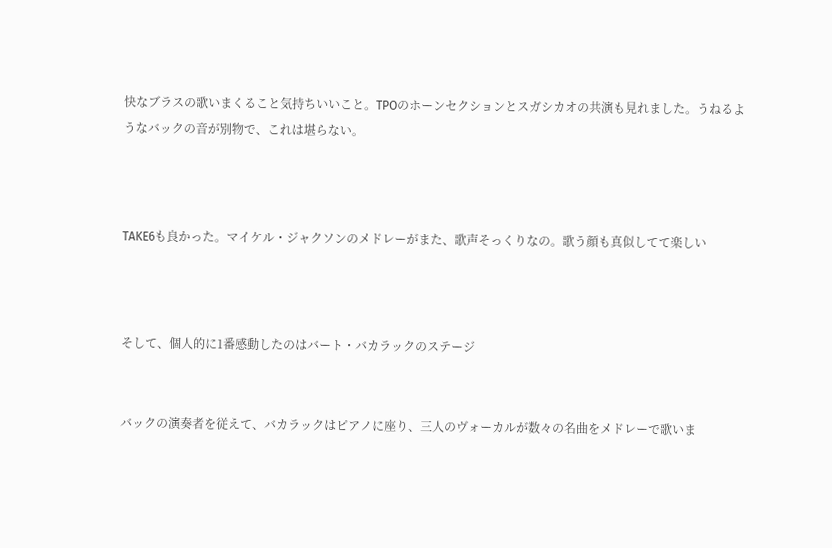快なブラスの歌いまくること気持ちいいこと。TPOのホーンセクションとスガシカオの共演も見れました。うねるようなバックの音が別物で、これは堪らない。



TAKE6も良かった。マイケル・ジャクソンのメドレーがまた、歌声そっくりなの。歌う顔も真似してて楽しい



そして、個人的に1番感動したのはバート・バカラックのステージ


バックの演奏者を従えて、バカラックはピアノに座り、三人のヴォーカルが数々の名曲をメドレーで歌いま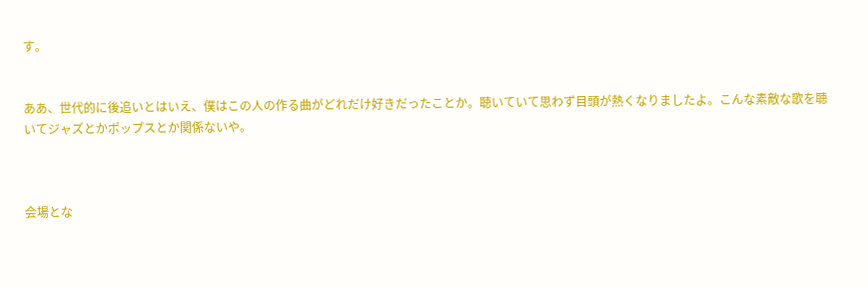す。


ああ、世代的に後追いとはいえ、僕はこの人の作る曲がどれだけ好きだったことか。聴いていて思わず目頭が熱くなりましたよ。こんな素敵な歌を聴いてジャズとかポップスとか関係ないや。



会場とな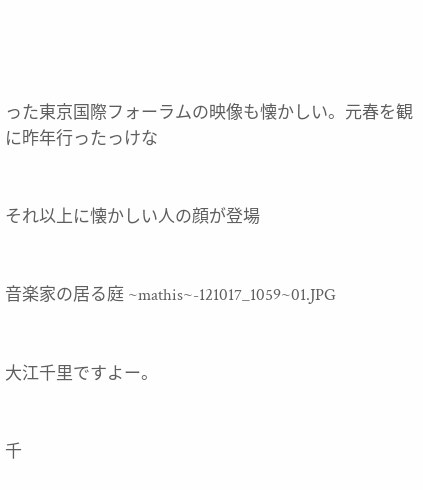った東京国際フォーラムの映像も懐かしい。元春を観に昨年行ったっけな


それ以上に懐かしい人の顔が登場


音楽家の居る庭 ~mathis~-121017_1059~01.JPG


大江千里ですよー。


千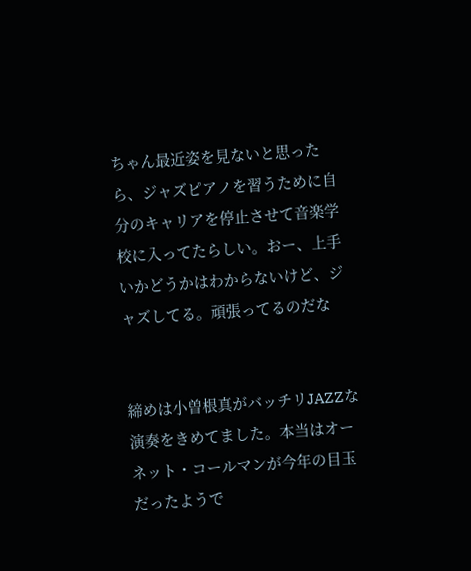ちゃん最近姿を見ないと思ったら、ジャズピアノを習うために自分のキャリアを停止させて音楽学校に入ってたらしい。おー、上手いかどうかはわからないけど、ジャズしてる。頑張ってるのだな


締めは小曽根真がバッチリJAZZな演奏をきめてました。本当はオーネット・コールマンが今年の目玉だったようで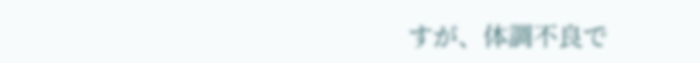すが、体調不良で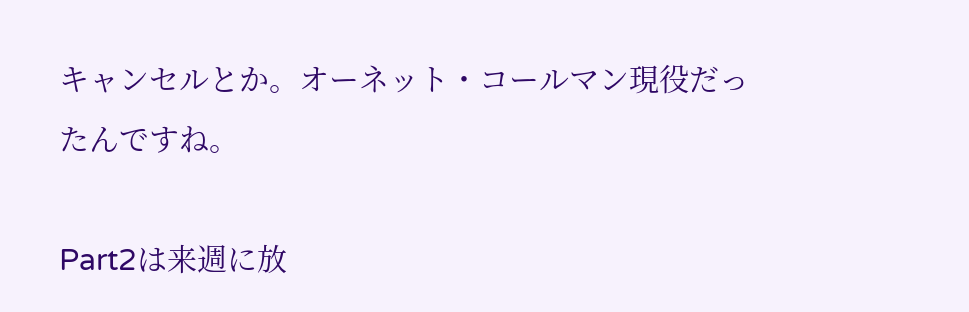キャンセルとか。オーネット・コールマン現役だったんですね。

Part2は来週に放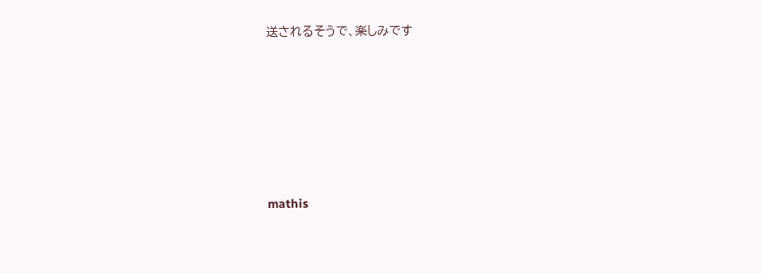送されるそうで、楽しみです








mathis